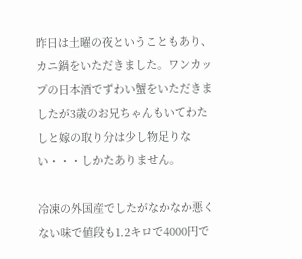昨日は土曜の夜ということもあり、カニ鍋をいただきました。ワンカップの日本酒でずわい蟹をいただきましたが3歳のお兄ちゃんもいてわたしと嫁の取り分は少し物足りない・・・しかたありません。

冷凍の外国産でしたがなかなか悪くない味で値段も1.2キロで4000円で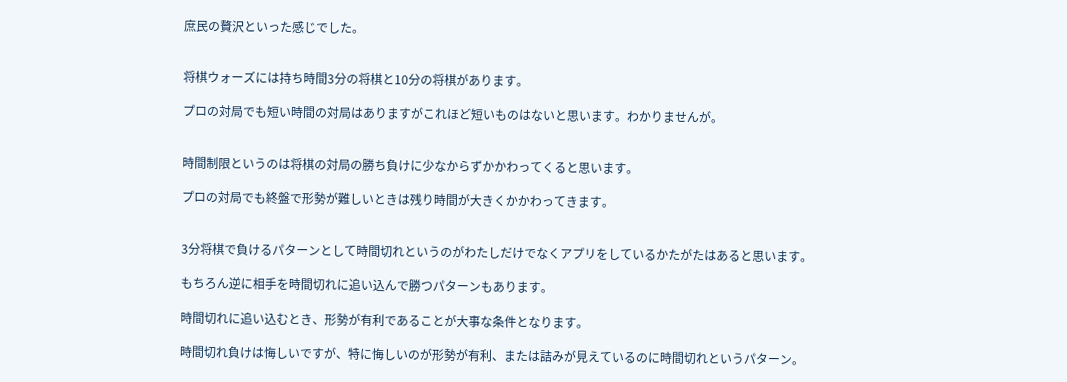庶民の贅沢といった感じでした。


将棋ウォーズには持ち時間3分の将棋と10分の将棋があります。

プロの対局でも短い時間の対局はありますがこれほど短いものはないと思います。わかりませんが。


時間制限というのは将棋の対局の勝ち負けに少なからずかかわってくると思います。

プロの対局でも終盤で形勢が難しいときは残り時間が大きくかかわってきます。


3分将棋で負けるパターンとして時間切れというのがわたしだけでなくアプリをしているかたがたはあると思います。

もちろん逆に相手を時間切れに追い込んで勝つパターンもあります。

時間切れに追い込むとき、形勢が有利であることが大事な条件となります。

時間切れ負けは悔しいですが、特に悔しいのが形勢が有利、または詰みが見えているのに時間切れというパターン。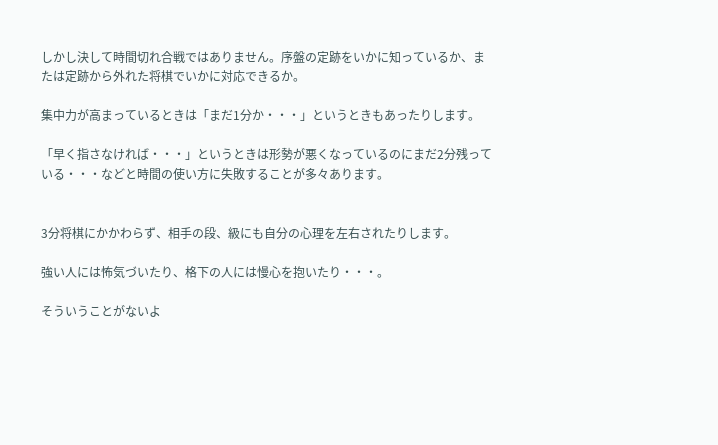しかし決して時間切れ合戦ではありません。序盤の定跡をいかに知っているか、または定跡から外れた将棋でいかに対応できるか。

集中力が高まっているときは「まだ1分か・・・」というときもあったりします。

「早く指さなければ・・・」というときは形勢が悪くなっているのにまだ2分残っている・・・などと時間の使い方に失敗することが多々あります。


3分将棋にかかわらず、相手の段、級にも自分の心理を左右されたりします。

強い人には怖気づいたり、格下の人には慢心を抱いたり・・・。

そういうことがないよ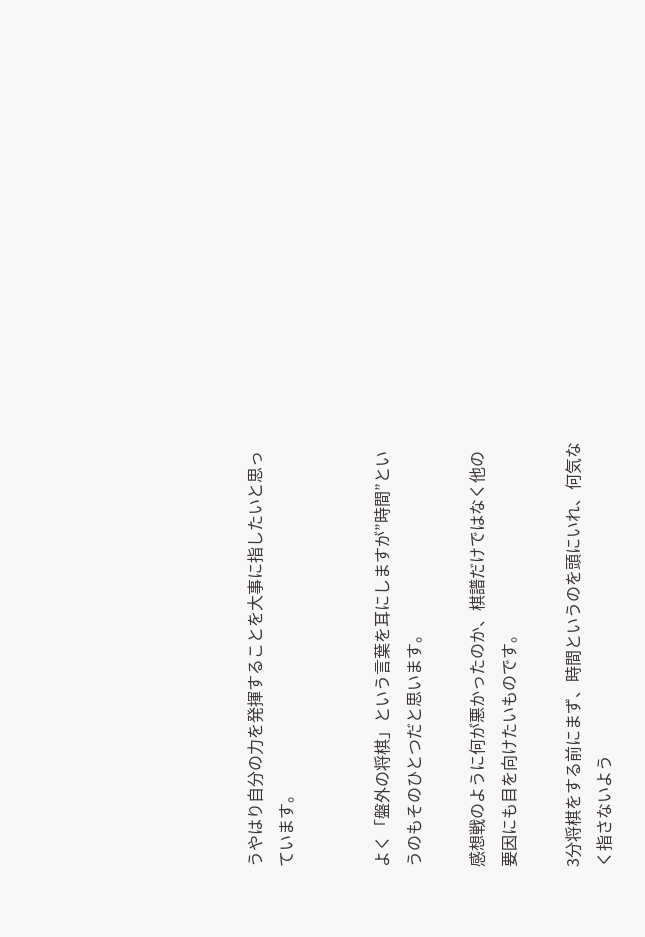うやはり自分の力を発揮することを大事に指したいと思っています。


よく「盤外の将棋」という言葉を耳にしますが”時間”というのもそのひとつだと思います。

感想戦のように何が悪かったのか、棋譜だけではなく他の要因にも目を向けたいものです。

3分将棋をする前にまず、時間というのを頭にいれ、何気なく指さないよう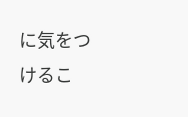に気をつけるこ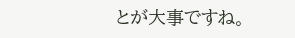とが大事ですね。